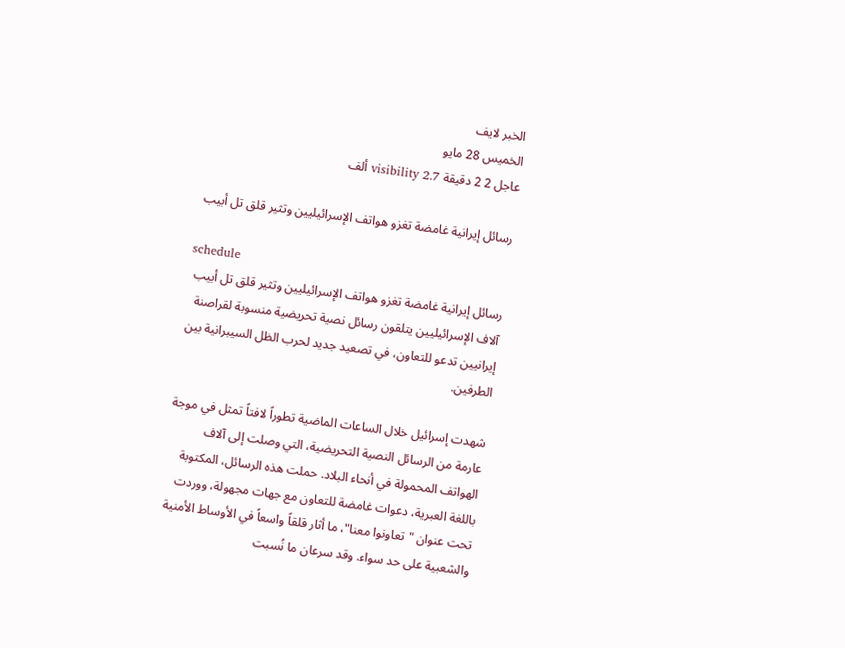الخبر لايف
الخميس 28 مايو
عاجل 2 2 دقيقة visibility 2.7 ألف

رسائل إيرانية غامضة تغزو هواتف الإسرائيليين وتثير قلق تل أبيب

schedule
رسائل إيرانية غامضة تغزو هواتف الإسرائيليين وتثير قلق تل أبيب
آلاف الإسرائيليين يتلقون رسائل نصية تحريضية منسوبة لقراصنة إيرانيين تدعو للتعاون، في تصعيد جديد لحرب الظل السيبرانية بين الطرفين.

شهدت إسرائيل خلال الساعات الماضية تطوراً لافتاً تمثل في موجة عارمة من الرسائل النصية التحريضية، التي وصلت إلى آلاف الهواتف المحمولة في أنحاء البلاد. حملت هذه الرسائل، المكتوبة باللغة العبرية، دعوات غامضة للتعاون مع جهات مجهولة، ووردت تحت عنوان "تعاونوا معنا"، ما أثار قلقاً واسعاً في الأوساط الأمنية والشعبية على حد سواء. وقد سرعان ما نُسبت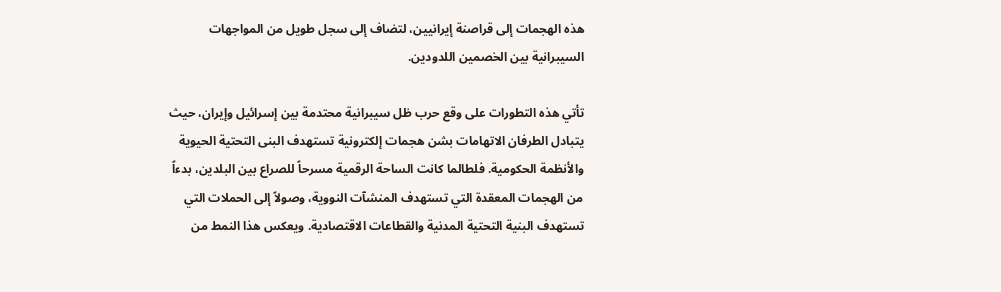هذه الهجمات إلى قراصنة إيرانيين، لتضاف إلى سجل طويل من المواجهات السيبرانية بين الخصمين اللدودين.

تأتي هذه التطورات على وقع حرب ظل سيبرانية محتدمة بين إسرائيل وإيران، حيث يتبادل الطرفان الاتهامات بشن هجمات إلكترونية تستهدف البنى التحتية الحيوية والأنظمة الحكومية. فلطالما كانت الساحة الرقمية مسرحاً للصراع بين البلدين، بدءاً من الهجمات المعقدة التي تستهدف المنشآت النووية، وصولاً إلى الحملات التي تستهدف البنية التحتية المدنية والقطاعات الاقتصادية. ويعكس هذا النمط من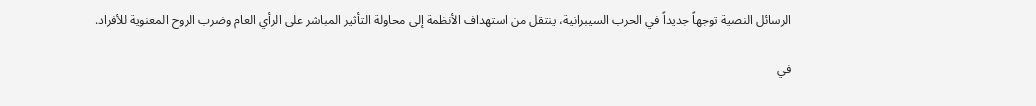الرسائل النصية توجهاً جديداً في الحرب السيبرانية، ينتقل من استهداف الأنظمة إلى محاولة التأثير المباشر على الرأي العام وضرب الروح المعنوية للأفراد.

في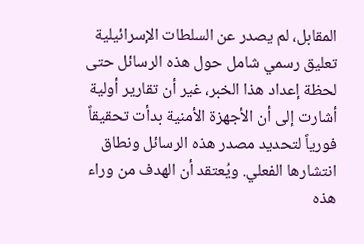المقابل، لم يصدر عن السلطات الإسرائيلية تعليق رسمي شامل حول هذه الرسائل حتى لحظة إعداد هذا الخبر، غير أن تقارير أولية أشارت إلى أن الأجهزة الأمنية بدأت تحقيقاً فورياً لتحديد مصدر هذه الرسائل ونطاق انتشارها الفعلي. ويُعتقد أن الهدف من وراء هذه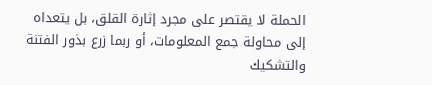الحملة لا يقتصر على مجرد إثارة القلق، بل يتعداه إلى محاولة جمع المعلومات، أو ربما زرع بذور الفتنة والتشكيك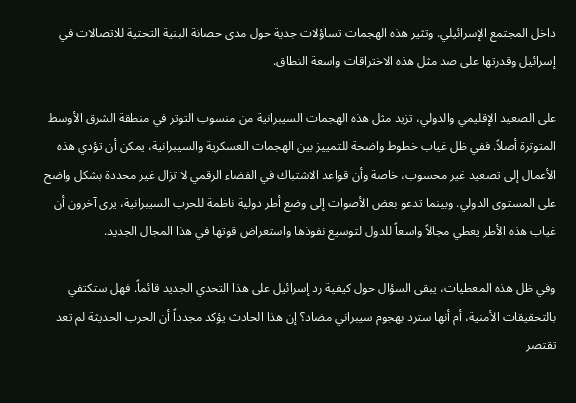داخل المجتمع الإسرائيلي. وتثير هذه الهجمات تساؤلات جدية حول مدى حصانة البنية التحتية للاتصالات في إسرائيل وقدرتها على صد مثل هذه الاختراقات واسعة النطاق.

على الصعيد الإقليمي والدولي، تزيد مثل هذه الهجمات السيبرانية من منسوب التوتر في منطقة الشرق الأوسط المتوترة أصلاً. ففي ظل غياب خطوط واضحة للتمييز بين الهجمات العسكرية والسيبرانية، يمكن أن تؤدي هذه الأعمال إلى تصعيد غير محسوب، خاصة وأن قواعد الاشتباك في الفضاء الرقمي لا تزال غير محددة بشكل واضح على المستوى الدولي. وبينما تدعو بعض الأصوات إلى وضع أطر دولية ناظمة للحرب السيبرانية، يرى آخرون أن غياب هذه الأطر يعطي مجالاً واسعاً للدول لتوسيع نفوذها واستعراض قوتها في هذا المجال الجديد.

وفي ظل هذه المعطيات، يبقى السؤال حول كيفية رد إسرائيل على هذا التحدي الجديد قائماً. فهل ستكتفي بالتحقيقات الأمنية، أم أنها سترد بهجوم سيبراني مضاد؟ إن هذا الحادث يؤكد مجدداً أن الحرب الحديثة لم تعد تقتصر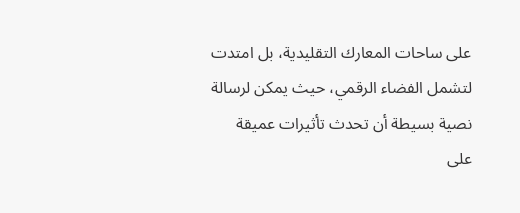على ساحات المعارك التقليدية، بل امتدت لتشمل الفضاء الرقمي، حيث يمكن لرسالة نصية بسيطة أن تحدث تأثيرات عميقة على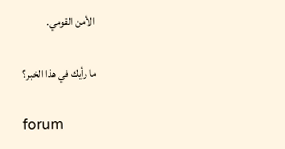الأمن القومي.

ما رأيك في هذا الخبر؟

forum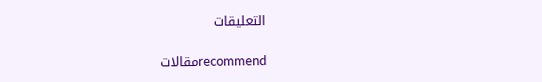التعليقات

recommendمقالات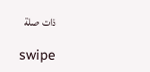ذات صلة

swipe